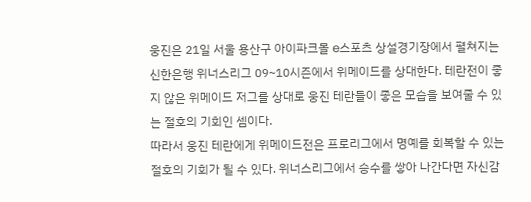웅진은 21일 서울 용산구 아이파크몰 e스포츠 상설경기장에서 펼쳐지는 신한은행 위너스리그 09~10시즌에서 위메이드를 상대한다. 테란전이 좋지 않은 위메이드 저그를 상대로 웅진 테란들이 좋은 모습을 보여줄 수 있는 절호의 기회인 셈이다.
따라서 웅진 테란에게 위메이드전은 프로리그에서 명예를 회복할 수 있는 절호의 기회가 될 수 있다. 위너스리그에서 승수를 쌓아 나간다면 자신감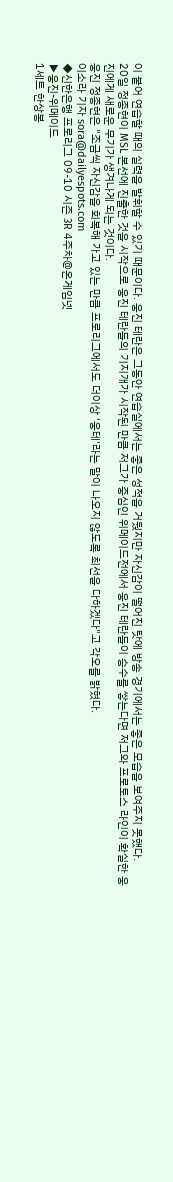이 붙어 연습할 때의 실력을 발휘할 수 있기 때문이다. 웅진 테란은 그동안 연습실에서는 좋은 성적을 거뒀지만 자신감이 떨어진 탓에 방송 경기에서는 좋은 모습을 보여주지 못했다.
20일 정종현이 MSL 본선에 진출한 것을 시작으로 웅진 테란들의 기지개가 시작된 만큼 저그가 중심인 위메이드전에서 웅진 테란들이 승수를 쌓는다면 저그와 프로토스 라인이 확실한 웅진에게 새로운 무기가 생겨나게 되는 것이다.
웅진 정종현은 "조금씩 자신감을 회복해 가고 있는 만큼 프로리그에서도 더이상 '웅테'라는 말이 나오지 않도록 최선을 다하겠다"고 각오를 밝혔다.
이소라 기자 sora@dailyespots.com
◆신한은행 프로리그 09-10 시즌 3R 4주차@온게임넷
▶웅진-위메이드
1세트 한상봉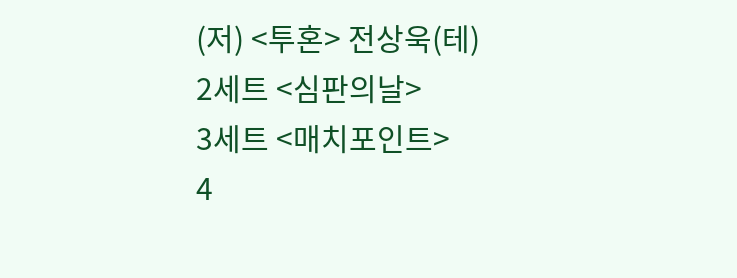(저) <투혼> 전상욱(테)
2세트 <심판의날>
3세트 <매치포인트>
4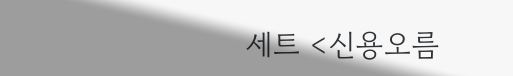세트 <신용오름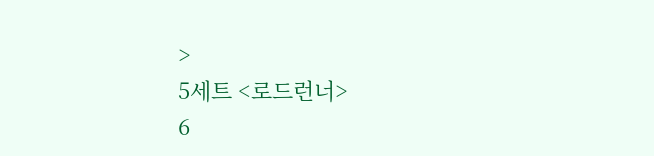>
5세트 <로드런너>
6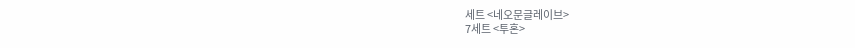세트 <네오문글레이브>
7세트 <투혼>